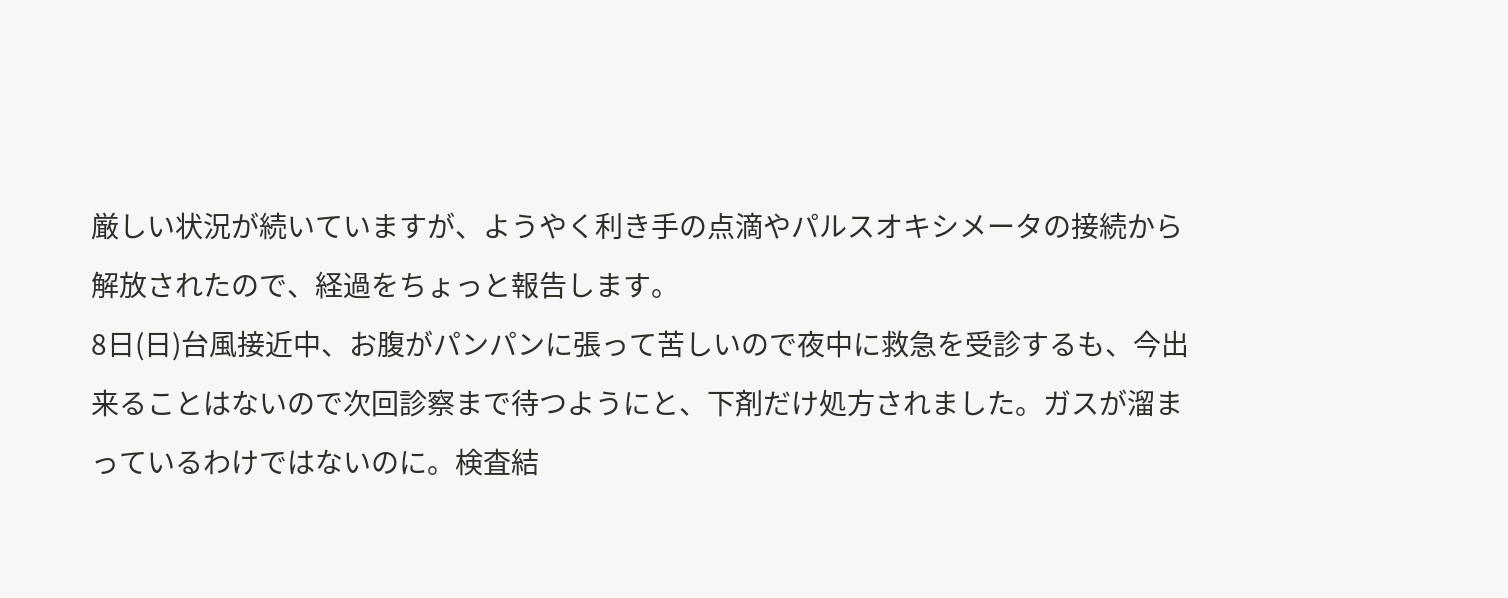厳しい状況が続いていますが、ようやく利き手の点滴やパルスオキシメータの接続から解放されたので、経過をちょっと報告します。
8日(日)台風接近中、お腹がパンパンに張って苦しいので夜中に救急を受診するも、今出来ることはないので次回診察まで待つようにと、下剤だけ処方されました。ガスが溜まっているわけではないのに。検査結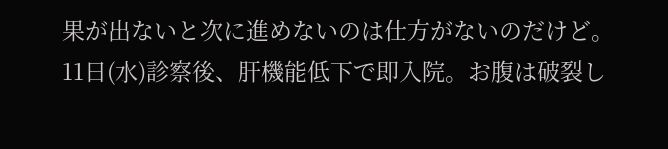果が出ないと次に進めないのは仕方がないのだけど。
11日(水)診察後、肝機能低下で即入院。お腹は破裂し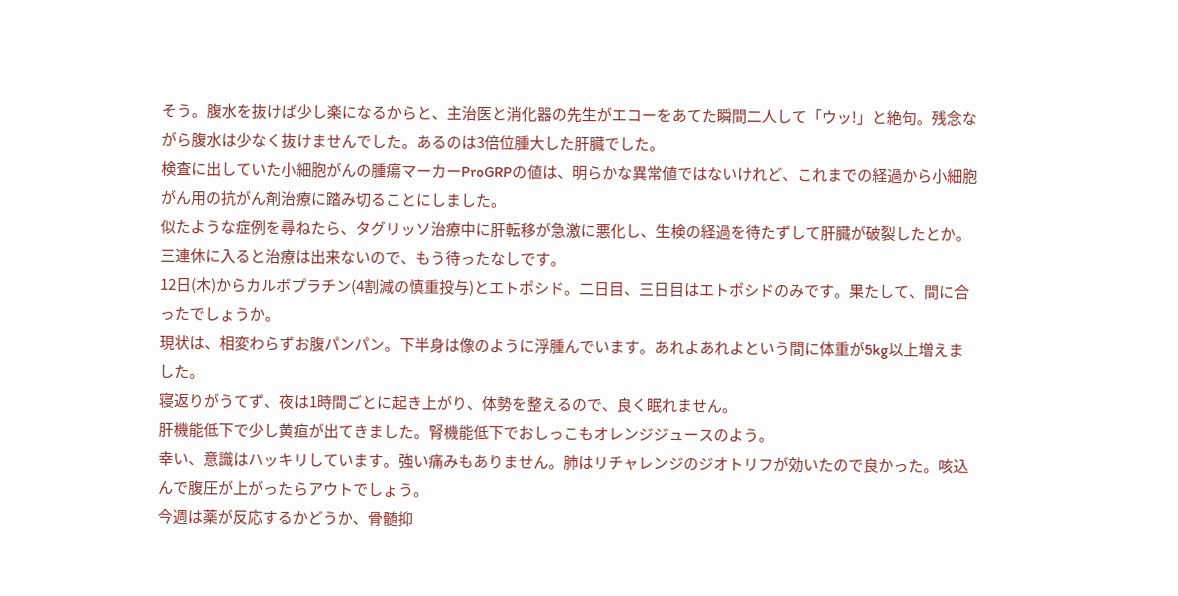そう。腹水を抜けば少し楽になるからと、主治医と消化器の先生がエコーをあてた瞬間二人して「ウッ!」と絶句。残念ながら腹水は少なく抜けませんでした。あるのは3倍位腫大した肝臓でした。
検査に出していた小細胞がんの腫瘍マーカーProGRPの値は、明らかな異常値ではないけれど、これまでの経過から小細胞がん用の抗がん剤治療に踏み切ることにしました。
似たような症例を尋ねたら、タグリッソ治療中に肝転移が急激に悪化し、生検の経過を待たずして肝臓が破裂したとか。
三連休に入ると治療は出来ないので、もう待ったなしです。
12日(木)からカルボプラチン(4割減の慎重投与)とエトポシド。二日目、三日目はエトポシドのみです。果たして、間に合ったでしょうか。
現状は、相変わらずお腹パンパン。下半身は像のように浮腫んでいます。あれよあれよという間に体重が5kg以上増えました。
寝返りがうてず、夜は1時間ごとに起き上がり、体勢を整えるので、良く眠れません。
肝機能低下で少し黄疸が出てきました。腎機能低下でおしっこもオレンジジュースのよう。
幸い、意識はハッキリしています。強い痛みもありません。肺はリチャレンジのジオトリフが効いたので良かった。咳込んで腹圧が上がったらアウトでしょう。
今週は薬が反応するかどうか、骨髄抑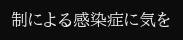制による感染症に気を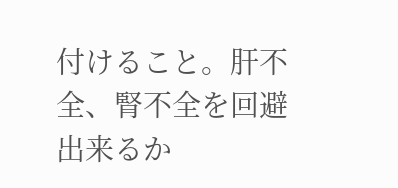付けること。肝不全、腎不全を回避出来るか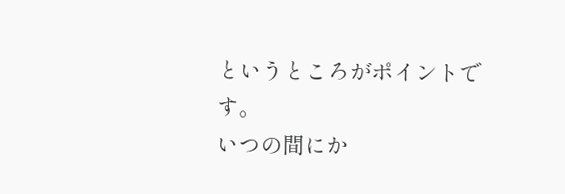というところがポイントです。
いつの間にか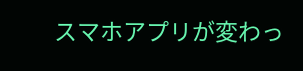スマホアプリが変わっ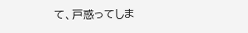て、戸惑ってしま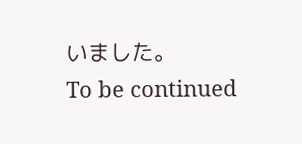いました。
To be continued